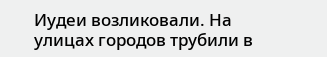Иудеи возликовали. На улицах городов трубили в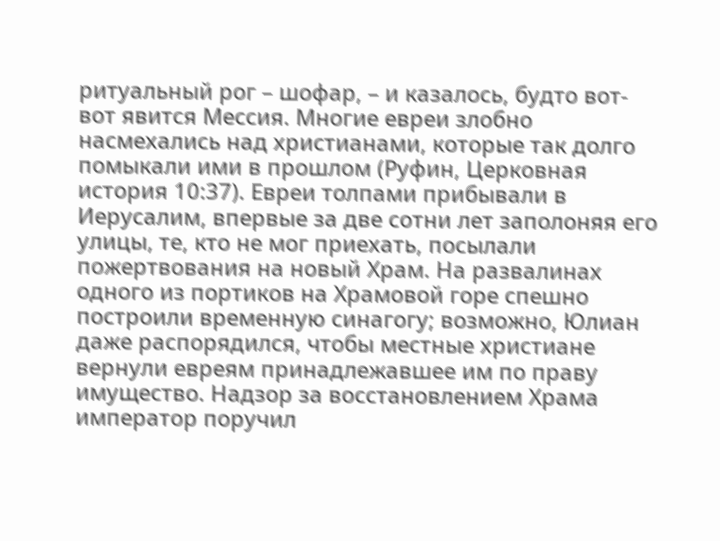ритуальный рог – шофар, – и казалось, будто вот-вот явится Мессия. Многие евреи злобно насмехались над христианами, которые так долго помыкали ими в прошлом (Руфин, Церковная история 10:37). Евреи толпами прибывали в Иерусалим, впервые за две сотни лет заполоняя его улицы, те, кто не мог приехать, посылали пожертвования на новый Храм. На развалинах одного из портиков на Храмовой горе спешно построили временную синагогу; возможно, Юлиан даже распорядился, чтобы местные христиане вернули евреям принадлежавшее им по праву имущество. Надзор за восстановлением Храма император поручил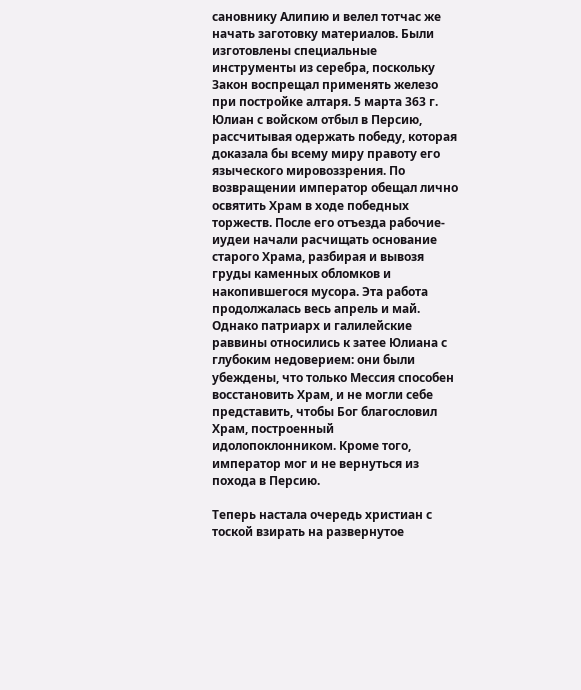сановнику Алипию и велел тотчас же начать заготовку материалов. Были изготовлены специальные инструменты из серебра, поскольку Закон воспрещал применять железо при постройке алтаря. 5 марта 363 г. Юлиан с войском отбыл в Персию, рассчитывая одержать победу, которая доказала бы всему миру правоту его языческого мировоззрения. По возвращении император обещал лично освятить Храм в ходе победных торжеств. После его отъезда рабочие-иудеи начали расчищать основание старого Храма, разбирая и вывозя груды каменных обломков и накопившегося мусора. Эта работа продолжалась весь апрель и май. Однако патриарх и галилейские раввины относились к затее Юлиана с глубоким недоверием: они были убеждены, что только Мессия способен восстановить Храм, и не могли себе представить, чтобы Бог благословил Храм, построенный идолопоклонником. Кроме того, император мог и не вернуться из похода в Персию.

Теперь настала очередь христиан с тоской взирать на развернутое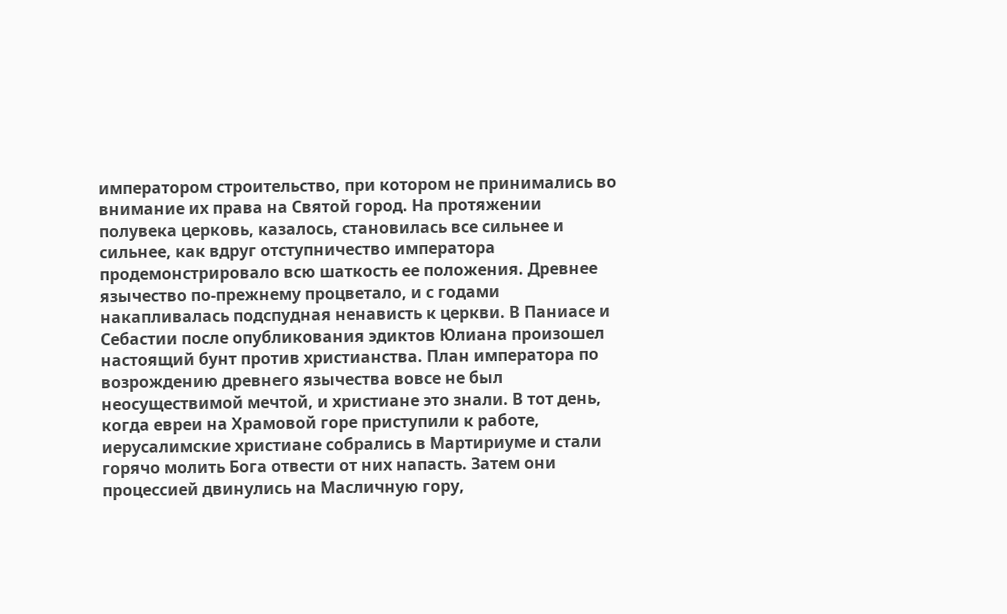императором строительство, при котором не принимались во внимание их права на Святой город. На протяжении полувека церковь, казалось, становилась все сильнее и сильнее, как вдруг отступничество императора продемонстрировало всю шаткость ее положения. Древнее язычество по-прежнему процветало, и с годами накапливалась подспудная ненависть к церкви. В Паниасе и Себастии после опубликования эдиктов Юлиана произошел настоящий бунт против христианства. План императора по возрождению древнего язычества вовсе не был неосуществимой мечтой, и христиане это знали. В тот день, когда евреи на Храмовой горе приступили к работе, иерусалимские христиане собрались в Мартириуме и стали горячо молить Бога отвести от них напасть. Затем они процессией двинулись на Масличную гору,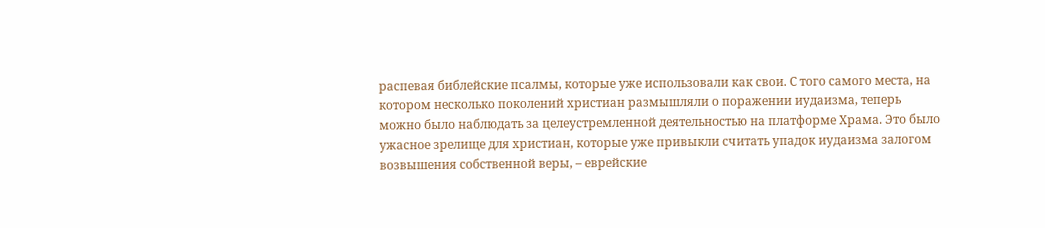распевая библейские псалмы, которые уже использовали как свои. С того самого места, на котором несколько поколений христиан размышляли о поражении иудаизма, теперь можно было наблюдать за целеустремленной деятельностью на платформе Храма. Это было ужасное зрелище для христиан, которые уже привыкли считать упадок иудаизма залогом возвышения собственной веры, – еврейские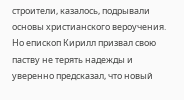строители, казалось, подрывали основы христианского вероучения. Но епископ Кирилл призвал свою паству не терять надежды и уверенно предсказал, что новый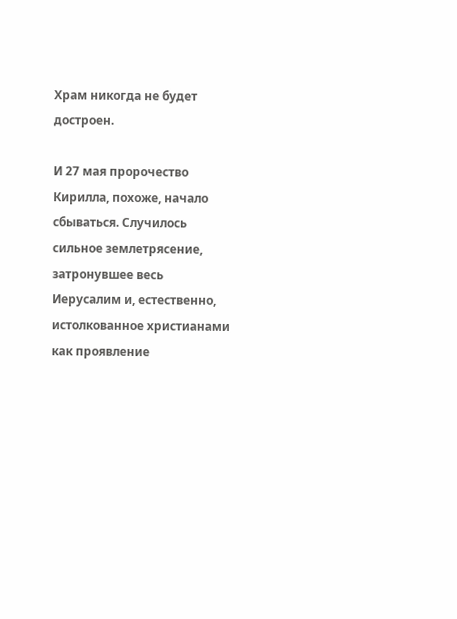Храм никогда не будет достроен.

И 27 мая пророчество Кирилла, похоже, начало сбываться. Случилось сильное землетрясение, затронувшее весь Иерусалим и, естественно, истолкованное христианами как проявление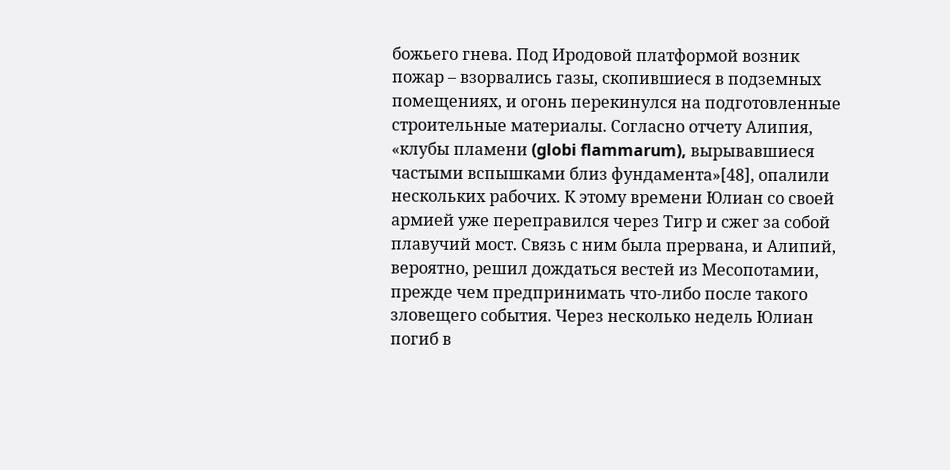божьего гнева. Под Иродовой платформой возник пожар – взорвались газы, скопившиеся в подземных помещениях, и огонь перекинулся на подготовленные строительные материалы. Согласно отчету Алипия, «клубы пламени (globi flammarum), вырывавшиеся частыми вспышками близ фундамента»[48], опалили нескольких рабочих. К этому времени Юлиан со своей армией уже переправился через Тигр и сжег за собой плавучий мост. Связь с ним была прервана, и Алипий, вероятно, решил дождаться вестей из Месопотамии, прежде чем предпринимать что-либо после такого зловещего события. Через несколько недель Юлиан погиб в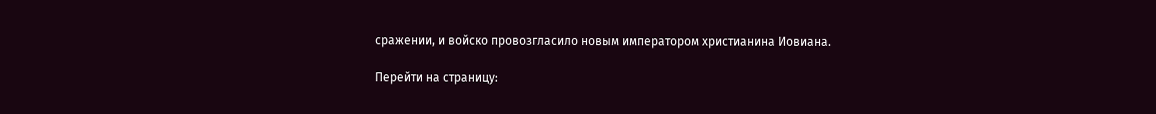сражении, и войско провозгласило новым императором христианина Иовиана.

Перейти на страницу: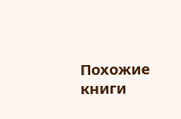Похожие книги